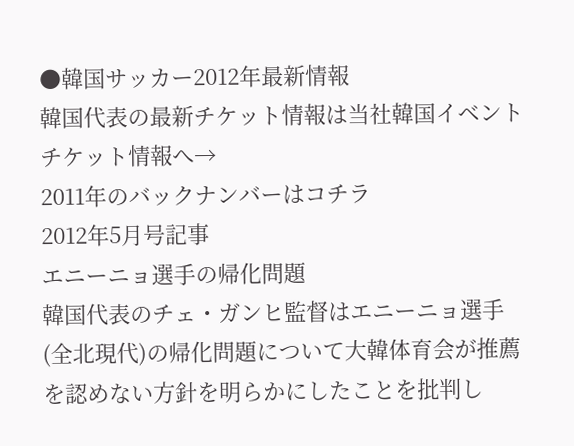●韓国サッカー2012年最新情報
韓国代表の最新チケット情報は当社韓国イベントチケット情報へ→
2011年のバックナンバーはコチラ
2012年5月号記事
エニーニョ選手の帰化問題
韓国代表のチェ・ガンヒ監督はエニーニョ選手(全北現代)の帰化問題について大韓体育会が推薦を認めない方針を明らかにしたことを批判し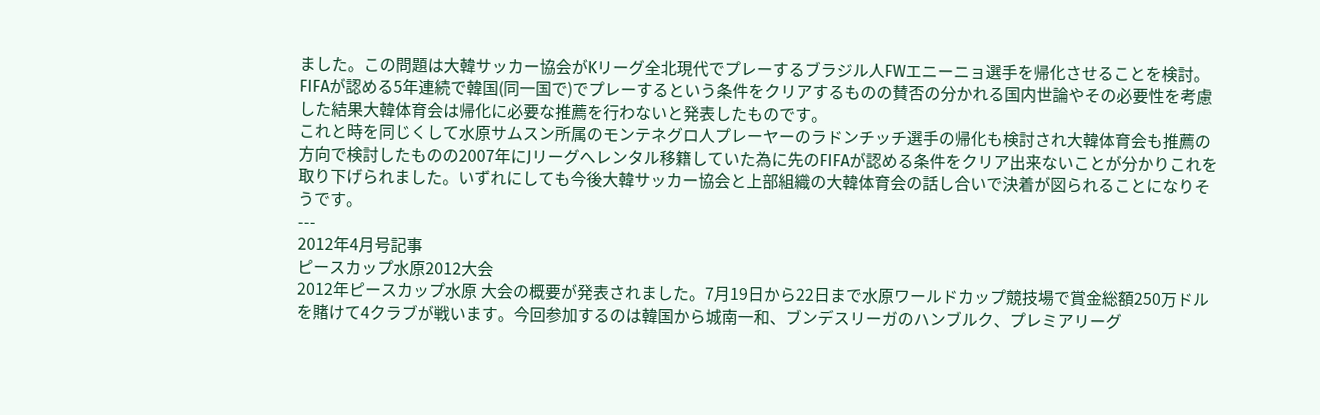ました。この問題は大韓サッカー協会がKリーグ全北現代でプレーするブラジル人FWエニーニョ選手を帰化させることを検討。FIFAが認める5年連続で韓国(同一国で)でプレーするという条件をクリアするものの賛否の分かれる国内世論やその必要性を考慮した結果大韓体育会は帰化に必要な推薦を行わないと発表したものです。
これと時を同じくして水原サムスン所属のモンテネグロ人プレーヤーのラドンチッチ選手の帰化も検討され大韓体育会も推薦の方向で検討したものの2007年にJリーグへレンタル移籍していた為に先のFIFAが認める条件をクリア出来ないことが分かりこれを取り下げられました。いずれにしても今後大韓サッカー協会と上部組織の大韓体育会の話し合いで決着が図られることになりそうです。
---
2012年4月号記事
ピースカップ水原2012大会
2012年ピースカップ水原 大会の概要が発表されました。7月19日から22日まで水原ワールドカップ競技場で賞金総額250万ドルを賭けて4クラブが戦います。今回参加するのは韓国から城南一和、ブンデスリーガのハンブルク、プレミアリーグ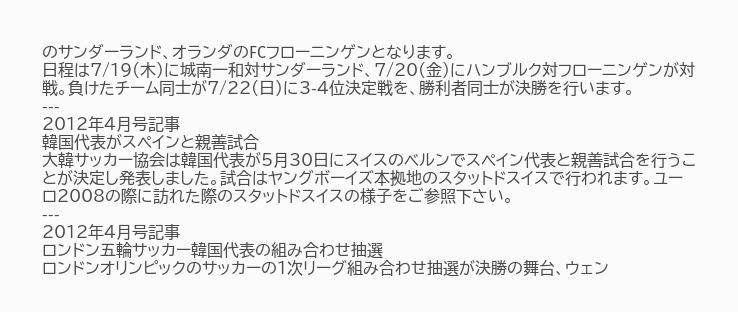のサンダーランド、オランダのFCフローニンゲンとなります。
日程は7/19(木)に城南一和対サンダーランド、7/20(金)にハンブルク対フローニンゲンが対戦。負けたチーム同士が7/22(日)に3-4位決定戦を、勝利者同士が決勝を行います。
---
2012年4月号記事
韓国代表がスペインと親善試合
大韓サッカー協会は韓国代表が5月30日にスイスのベルンでスペイン代表と親善試合を行うことが決定し発表しました。試合はヤングボーイズ本拠地のスタットドスイスで行われます。ユーロ2008の際に訪れた際のスタットドスイスの様子をご参照下さい。
---
2012年4月号記事
ロンドン五輪サッカー韓国代表の組み合わせ抽選
ロンドンオリンピックのサッカーの1次リーグ組み合わせ抽選が決勝の舞台、ウェン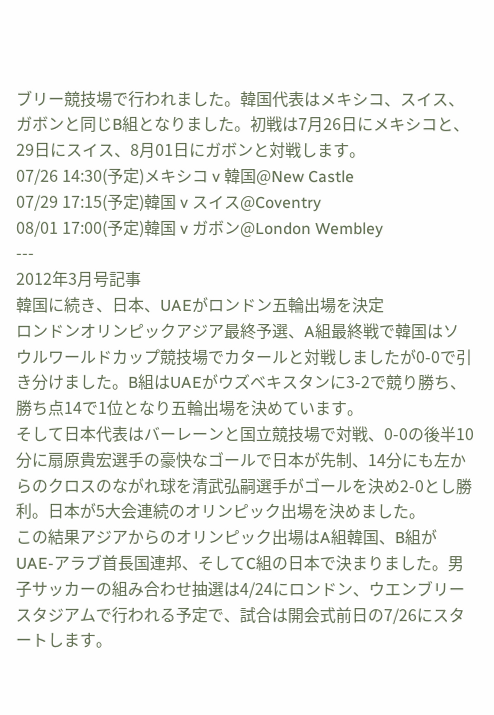ブリー競技場で行われました。韓国代表はメキシコ、スイス、ガボンと同じB組となりました。初戦は7月26日にメキシコと、29日にスイス、8月01日にガボンと対戦します。
07/26 14:30(予定)メキシコ v 韓国@New Castle
07/29 17:15(予定)韓国 v スイス@Coventry
08/01 17:00(予定)韓国 v ガボン@London Wembley
---
2012年3月号記事
韓国に続き、日本、UAEがロンドン五輪出場を決定
ロンドンオリンピックアジア最終予選、A組最終戦で韓国はソウルワールドカップ競技場でカタールと対戦しましたが0-0で引き分けました。B組はUAEがウズベキスタンに3-2で競り勝ち、勝ち点14で1位となり五輪出場を決めています。
そして日本代表はバーレーンと国立競技場で対戦、0-0の後半10分に扇原貴宏選手の豪快なゴールで日本が先制、14分にも左からのクロスのながれ球を清武弘嗣選手がゴールを決め2-0とし勝利。日本が5大会連続のオリンピック出場を決めました。
この結果アジアからのオリンピック出場はA組韓国、B組がUAE-アラブ首長国連邦、そしてC組の日本で決まりました。男子サッカーの組み合わせ抽選は4/24にロンドン、ウエンブリースタジアムで行われる予定で、試合は開会式前日の7/26にスタートします。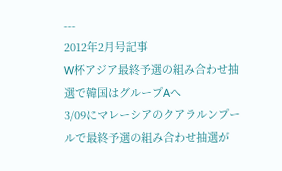---
2012年2月号記事
W杯アジア最終予選の組み合わせ抽選で韓国はグループAへ
3/09にマレーシアのクアラルンプールで最終予選の組み合わせ抽選が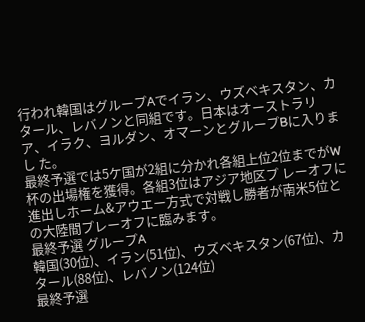行われ韓国はグループAでイラン、ウズベキスタン、カタール、レバノンと同組です。日本はオーストラリア、イラク、ヨルダン、オマーンとグループBに入りまし た。
最終予選では5ケ国が2組に分かれ各組上位2位までがW杯の出場権を獲得。各組3位はアジア地区プ レーオフに進出しホーム&アウエー方式で対戦し勝者が南米5位との大陸間プレーオフに臨みます。
最終予選 グループA
韓国(30位)、イラン(51位)、ウズベキスタン(67位)、カタール(88位)、レバノン(124位)
最終予選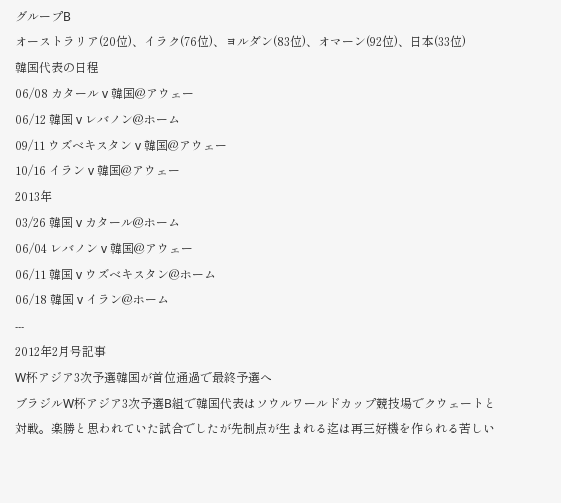グループB
オーストラリア(20位)、イラク(76位)、ヨルダン(83位)、オマーン(92位)、日本(33位)
韓国代表の日程
06/08 カタール v 韓国@アウェー
06/12 韓国 v レバノン@ホーム
09/11 ウズベキスタン v 韓国@アウェー
10/16 イラン v 韓国@アウェー
2013年
03/26 韓国 v カタール@ホーム
06/04 レバノン v 韓国@アウェー
06/11 韓国 v ウズベキスタン@ホーム
06/18 韓国 v イラン@ホーム
---
2012年2月号記事
W杯アジア3次予選韓国が首位通過で最終予選へ
ブラジルW杯アジア3次予選B組で韓国代表はソウルワールドカップ競技場でクウェートと対戦。楽勝と思われていた試合でしたが先制点が生まれる迄は再三好機を作られる苦しい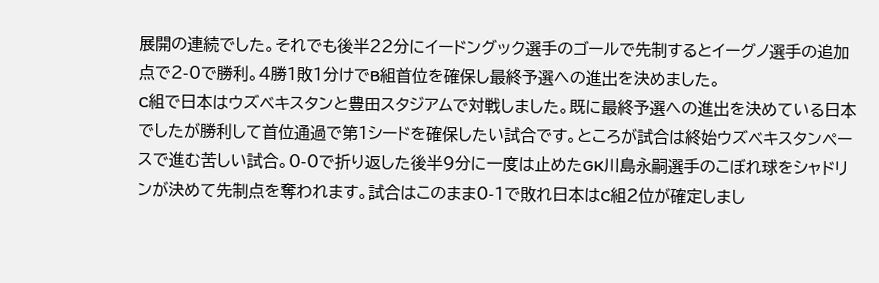展開の連続でした。それでも後半22分にイードングック選手のゴールで先制するとイーグノ選手の追加点で2-0で勝利。4勝1敗1分けでB組首位を確保し最終予選への進出を決めました。
C組で日本はウズベキスタンと豊田スタジアムで対戦しました。既に最終予選への進出を決めている日本でしたが勝利して首位通過で第1シードを確保したい試合です。ところが試合は終始ウズベキスタンペースで進む苦しい試合。0-0で折り返した後半9分に一度は止めたGK川島永嗣選手のこぼれ球をシャドリンが決めて先制点を奪われます。試合はこのまま0-1で敗れ日本はC組2位が確定しまし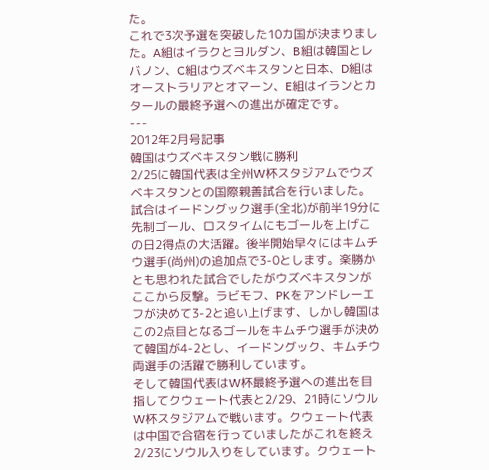た。
これで3次予選を突破した10カ国が決まりました。A組はイラクとヨルダン、B組は韓国とレバノン、C組はウズベキスタンと日本、D組はオーストラリアとオマーン、E組はイランとカタールの最終予選への進出が確定です。
---
2012年2月号記事
韓国はウズベキスタン戦に勝利
2/25に韓国代表は全州W杯スタジアムでウズベキスタンとの国際親善試合を行いました。試合はイードングック選手(全北)が前半19分に先制ゴール、ロスタイムにもゴールを上げこの日2得点の大活躍。後半開始早々にはキムチウ選手(尚州)の追加点で3-0とします。楽勝かとも思われた試合でしたがウズベキスタンがここから反撃。ラビモフ、PKをアンドレーエフが決めて3-2と追い上げます、しかし韓国はこの2点目となるゴールをキムチウ選手が決めて韓国が4-2とし、イードングック、キムチウ両選手の活躍で勝利しています。
そして韓国代表はW杯最終予選への進出を目指してクウェート代表と2/29、21時にソウルW杯スタジアムで戦います。クウェート代表は中国で合宿を行っていましたがこれを終え2/23にソウル入りをしています。クウェート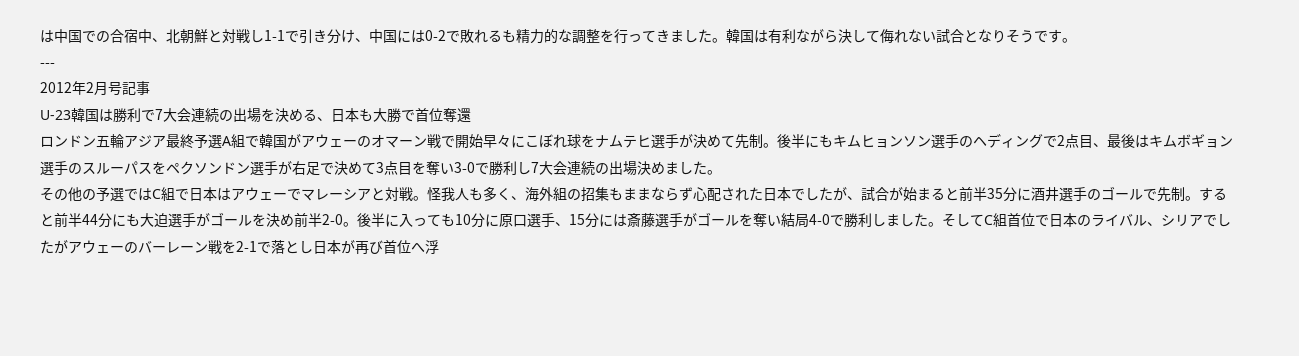は中国での合宿中、北朝鮮と対戦し1-1で引き分け、中国には0-2で敗れるも精力的な調整を行ってきました。韓国は有利ながら決して侮れない試合となりそうです。
---
2012年2月号記事
U-23韓国は勝利で7大会連続の出場を決める、日本も大勝で首位奪還
ロンドン五輪アジア最終予選A組で韓国がアウェーのオマーン戦で開始早々にこぼれ球をナムテヒ選手が決めて先制。後半にもキムヒョンソン選手のヘディングで2点目、最後はキムボギョン選手のスルーパスをペクソンドン選手が右足で決めて3点目を奪い3-0で勝利し7大会連続の出場決めました。
その他の予選ではC組で日本はアウェーでマレーシアと対戦。怪我人も多く、海外組の招集もままならず心配された日本でしたが、試合が始まると前半35分に酒井選手のゴールで先制。すると前半44分にも大迫選手がゴールを決め前半2-0。後半に入っても10分に原口選手、15分には斎藤選手がゴールを奪い結局4-0で勝利しました。そしてC組首位で日本のライバル、シリアでしたがアウェーのバーレーン戦を2-1で落とし日本が再び首位へ浮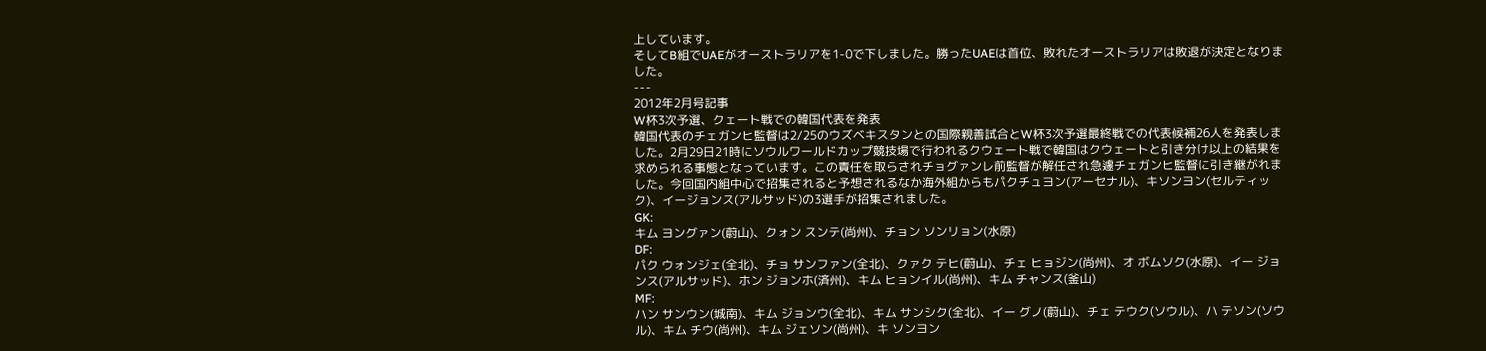上しています。
そしてB組でUAEがオーストラリアを1-0で下しました。勝ったUAEは首位、敗れたオーストラリアは敗退が決定となりました。
---
2012年2月号記事
W杯3次予選、クェート戦での韓国代表を発表
韓国代表のチェガンヒ監督は2/25のウズベキスタンとの国際親善試合とW杯3次予選最終戦での代表候補26人を発表しました。2月29日21時にソウルワールドカップ競技場で行われるクウェート戦で韓国はクウェートと引き分け以上の結果を求められる事態となっています。この責任を取らされチョグァンレ前監督が解任され急遽チェガンヒ監督に引き継がれました。今回国内組中心で招集されると予想されるなか海外組からもパクチュヨン(アーセナル)、キソンヨン(セルティック)、イージョンス(アルサッド)の3選手が招集されました。
GK:
キム ヨングァン(蔚山)、クォン スンテ(尚州)、チョン ソンリョン(水原)
DF:
パク ウォンジェ(全北)、チョ サンファン(全北)、クァク テヒ(蔚山)、チェ ヒョジン(尚州)、オ ボムソク(水原)、イー ジョンス(アルサッド)、ホン ジョンホ(済州)、キム ヒョンイル(尚州)、キム チャンス(釜山)
MF:
ハン サンウン(城南)、キム ジョンウ(全北)、キム サンシク(全北)、イー グノ(蔚山)、チェ テウク(ソウル)、ハ テソン(ソウル)、キム チウ(尚州)、キム ジェソン(尚州)、キ ソンヨン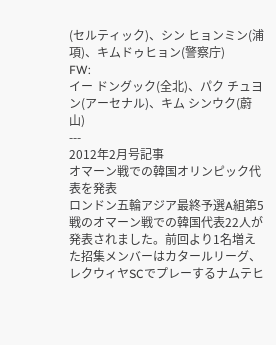(セルティック)、シン ヒョンミン(浦項)、キムドゥヒョン(警察庁)
FW:
イー ドングック(全北)、パク チュヨン(アーセナル)、キム シンウク(蔚山)
---
2012年2月号記事
オマーン戦での韓国オリンピック代表を発表
ロンドン五輪アジア最終予選A組第5戦のオマーン戦での韓国代表22人が発表されました。前回より1名増えた招集メンバーはカタールリーグ、レクウィヤSCでプレーするナムテヒ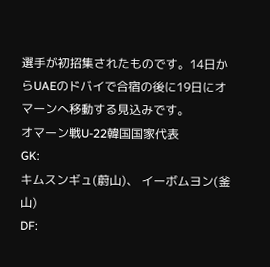選手が初招集されたものです。14日からUAEのドバイで合宿の後に19日にオマーンへ移動する見込みです。
オマーン戦U-22韓国国家代表
GK:
キムスンギュ(蔚山)、 イーボムヨン(釜山)
DF: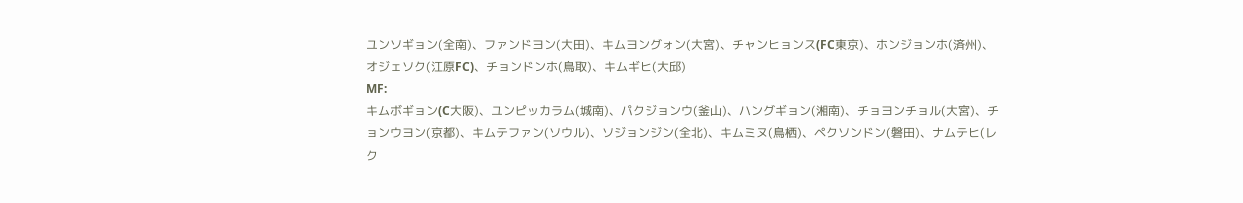ユンソギョン(全南)、ファンドヨン(大田)、キムヨングォン(大宮)、チャンヒョンス(FC東京)、ホンジョンホ(済州)、オジェソク(江原FC)、チョンドンホ(鳥取)、キムギヒ(大邱)
MF:
キムボギョン(C大阪)、ユンピッカラム(城南)、パクジョンウ(釜山)、ハングギョン(湘南)、チョヨンチョル(大宮)、チョンウヨン(京都)、キムテファン(ソウル)、ソジョンジン(全北)、キムミヌ(鳥栖)、ペクソンドン(磐田)、ナムテヒ(レク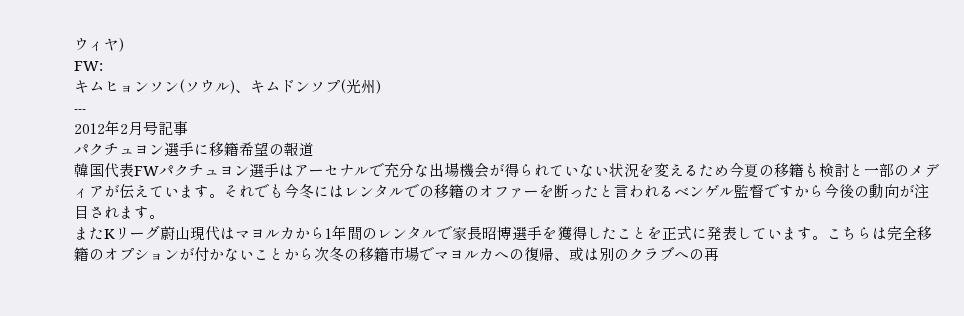ウィヤ)
FW:
キムヒョンソン(ソウル)、キムドンソプ(光州)
---
2012年2月号記事
パクチュヨン選手に移籍希望の報道
韓国代表FWパクチュヨン選手はアーセナルで充分な出場機会が得られていない状況を変えるため今夏の移籍も検討と一部のメディアが伝えています。それでも今冬にはレンタルでの移籍のオファーを断ったと言われるベンゲル監督ですから今後の動向が注目されます。
またKリーグ蔚山現代はマヨルカから1年間のレンタルで家長昭博選手を獲得したことを正式に発表しています。こちらは完全移籍のオプションが付かないことから次冬の移籍市場でマヨルカへの復帰、或は別のクラブへの再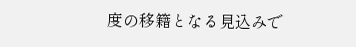度の移籍となる見込みで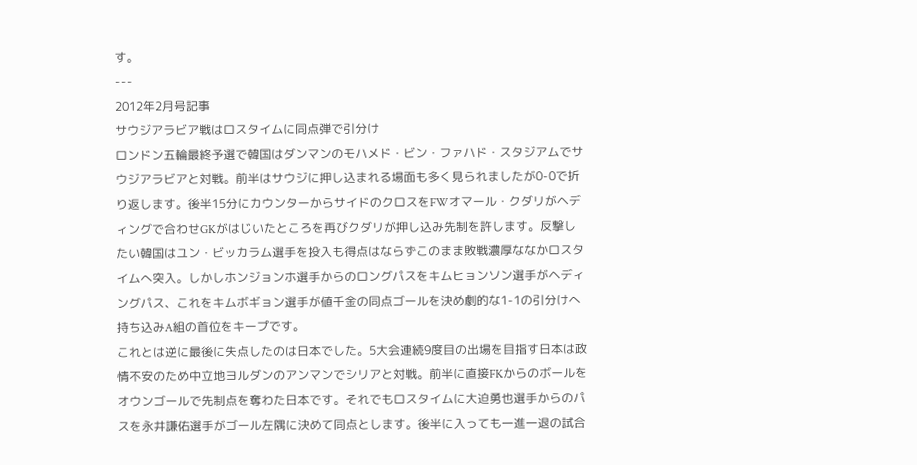す。
---
2012年2月号記事
サウジアラビア戦はロスタイムに同点弾で引分け
ロンドン五輪最終予選で韓国はダンマンのモハメド・ビン・ファハド・スタジアムでサウジアラビアと対戦。前半はサウジに押し込まれる場面も多く見られましたが0-0で折り返します。後半15分にカウンターからサイドのクロスをFWオマール・クダリがヘディングで合わせGKがはじいたところを再びクダリが押し込み先制を許します。反撃したい韓国はユン・ビッカラム選手を投入も得点はならずこのまま敗戦濃厚ななかロスタイムへ突入。しかしホンジョンホ選手からのロングパスをキムヒョンソン選手がヘディングパス、これをキムボギョン選手が値千金の同点ゴールを決め劇的な1-1の引分けへ持ち込みA組の首位をキープです。
これとは逆に最後に失点したのは日本でした。5大会連続9度目の出場を目指す日本は政情不安のため中立地ヨルダンのアンマンでシリアと対戦。前半に直接FKからのボールをオウンゴールで先制点を奪わた日本です。それでもロスタイムに大迫勇也選手からのパスを永井謙佑選手がゴール左隅に決めて同点とします。後半に入っても一進一退の試合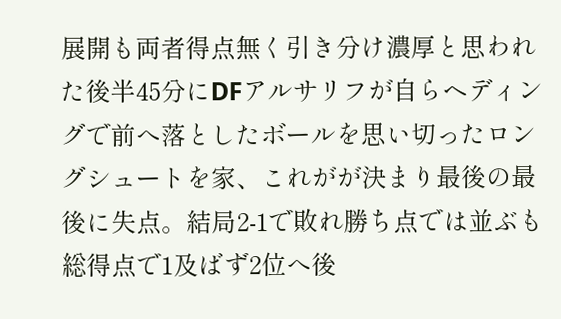展開も両者得点無く引き分け濃厚と思われた後半45分にDFアルサリフが自らヘディングで前へ落としたボールを思い切ったロングシュートを家、これがが決まり最後の最後に失点。結局2-1で敗れ勝ち点では並ぶも総得点で1及ばず2位へ後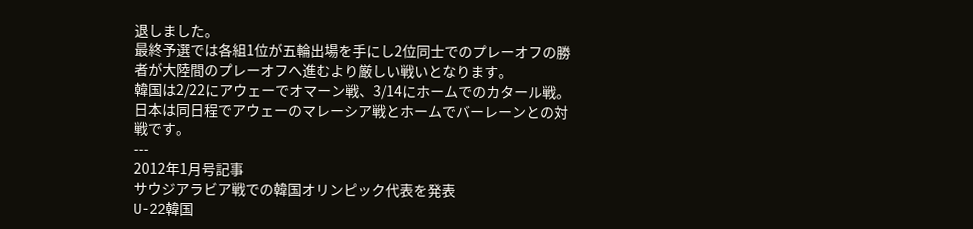退しました。
最終予選では各組1位が五輪出場を手にし2位同士でのプレーオフの勝者が大陸間のプレーオフへ進むより厳しい戦いとなります。
韓国は2/22にアウェーでオマーン戦、3/14にホームでのカタール戦。日本は同日程でアウェーのマレーシア戦とホームでバーレーンとの対戦です。
---
2012年1月号記事
サウジアラビア戦での韓国オリンピック代表を発表
U-22韓国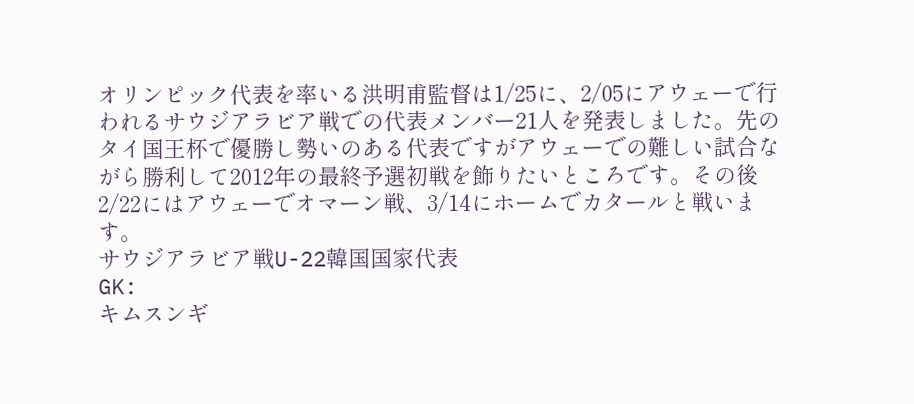オリンピック代表を率いる洪明甫監督は1/25に、2/05にアウェーで行われるサウジアラビア戦での代表メンバー21人を発表しました。先のタイ国王杯で優勝し勢いのある代表ですがアウェーでの難しい試合ながら勝利して2012年の最終予選初戦を飾りたいところです。その後2/22にはアウェーでオマーン戦、3/14にホームでカタールと戦います。
サウジアラビア戦U-22韓国国家代表
GK:
キムスンギ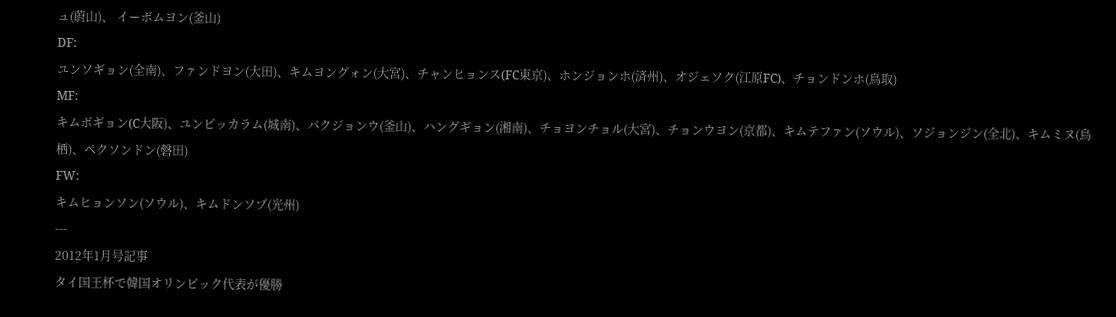ュ(蔚山)、 イーボムヨン(釜山)
DF:
ユンソギョン(全南)、ファンドヨン(大田)、キムヨングォン(大宮)、チャンヒョンス(FC東京)、ホンジョンホ(済州)、オジェソク(江原FC)、チョンドンホ(鳥取)
MF:
キムボギョン(C大阪)、ユンピッカラム(城南)、パクジョンウ(釜山)、ハングギョン(湘南)、チョヨンチョル(大宮)、チョンウヨン(京都)、キムテファン(ソウル)、ソジョンジン(全北)、キムミヌ(鳥栖)、ペクソンドン(磐田)
FW:
キムヒョンソン(ソウル)、キムドンソプ(光州)
---
2012年1月号記事
タイ国王杯で韓国オリンピック代表が優勝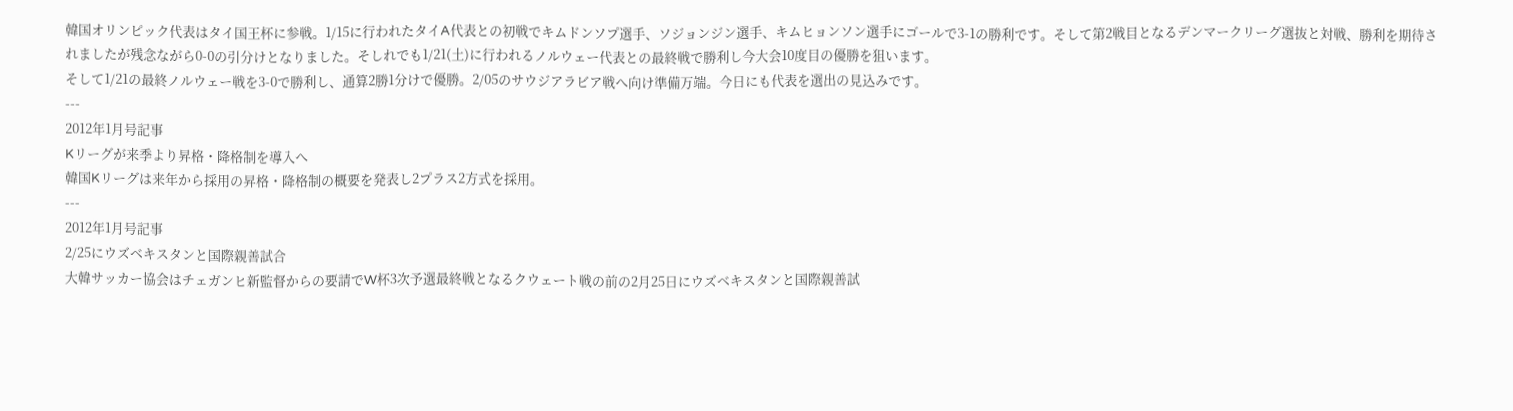韓国オリンピック代表はタイ国王杯に参戦。1/15に行われたタイA代表との初戦でキムドンソプ選手、ソジョンジン選手、キムヒョンソン選手にゴールで3-1の勝利です。そして第2戦目となるデンマークリーグ選抜と対戦、勝利を期待されましたが残念ながら0-0の引分けとなりました。そしれでも1/21(土)に行われるノルウェー代表との最終戦で勝利し今大会10度目の優勝を狙います。
そして1/21の最終ノルウェー戦を3-0で勝利し、通算2勝1分けで優勝。2/05のサウジアラビア戦へ向け準備万端。今日にも代表を選出の見込みです。
---
2012年1月号記事
Kリーグが来季より昇格・降格制を導入へ
韓国Kリーグは来年から採用の昇格・降格制の概要を発表し2プラス2方式を採用。
---
2012年1月号記事
2/25にウズベキスタンと国際親善試合
大韓サッカー協会はチェガンヒ新監督からの要請でW杯3次予選最終戦となるクウェート戦の前の2月25日にウズベキスタンと国際親善試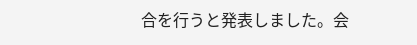合を行うと発表しました。会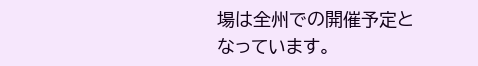場は全州での開催予定となっています。